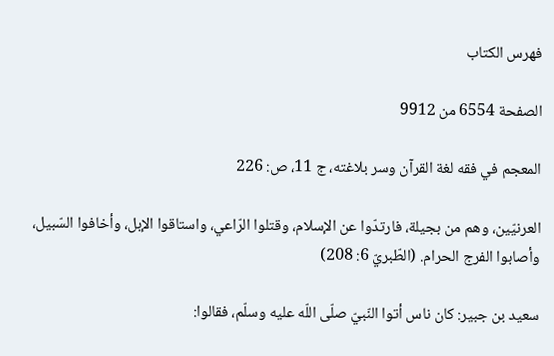فهرس الكتاب

الصفحة 6554 من 9912

المعجم في فقه لغة القرآن وسر بلاغته، ج 11، ص: 226

العرنيّين، وهم من بجيلة، فارتدّوا عن الإسلام، وقتلوا الرّاعي، واستاقوا الإبل، وأخافوا السّبيل، وأصابوا الفرج الحرام. (الطّبريّ 6: 208)

سعيد بن جبير: كان ناس أتوا النّبيّ صلّى اللّه عليه وسلّم، فقالوا: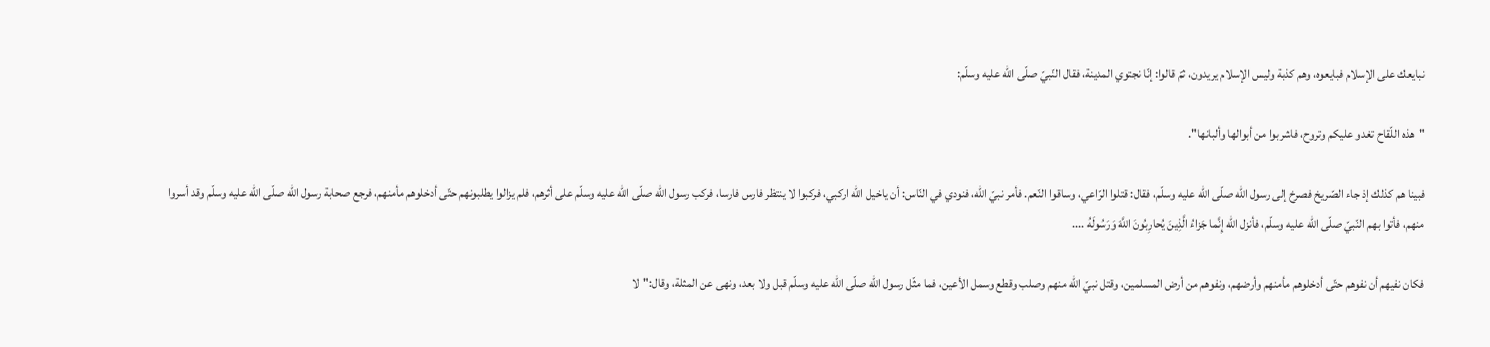نبايعك على الإسلام فبايعوه، وهم كذبة وليس الإسلام يريدون، ثمّ قالوا: إنّا نجتوي المدينة، فقال النّبيّ صلّى اللّه عليه وسلّم:

"هذه اللّقاح تغدو عليكم وتروح، فاشربوا من أبوالها وألبانها".

فبينا هم كذلك إذ جاء الصّريخ فصرخ إلى رسول اللّه صلّى اللّه عليه وسلّم، فقال: قتلوا الرّاعي، وساقوا النّعم. فأمر نبيّ اللّه، فنودي في النّاس: أن ياخيل اللّه اركبي، فركبوا لا ينتظر فارس فارسا، فركب رسول اللّه صلّى اللّه عليه وسلّم على أثرهم، فلم يزالوا يطلبونهم حتّى أدخلوهم مأمنهم، فرجع صحابة رسول اللّه صلّى اللّه عليه وسلّم وقد أسروا منهم، فأتوا بهم النّبيّ صلّى اللّه عليه وسلّم، فأنزل اللّه إِنَّما جَزاءُ الَّذِينَ يُحارِبُونَ اللَّهَ وَرَسُولَهُ ....

فكان نفيهم أن نفوهم حتّى أدخلوهم مأمنهم وأرضهم، ونفوهم من أرض المسلمين، وقتل نبيّ اللّه منهم وصلب وقطع وسمل الأعين، فما مثّل رسول اللّه صلّى اللّه عليه وسلّم قبل ولا بعد، ونهى عن المثلة، وقال:"لا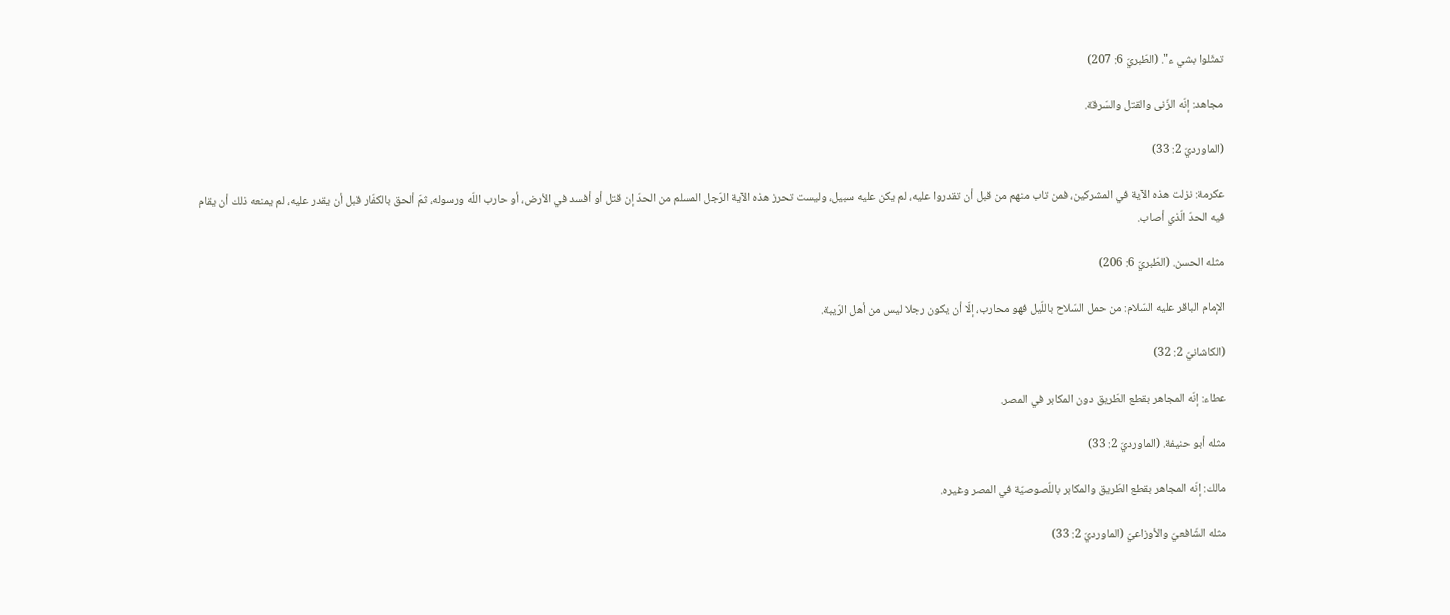تمثّلوا بشي ء". (الطّبريّ 6: 207)

مجاهد: إنّه الزّنى والقتل والسّرقة.

(الماورديّ 2: 33)

عكرمة: نزلت هذه الآية في المشركين، فمن تاب منهم من قبل أن تقدروا عليه، لم يكن عليه سبيل، وليست تحرز هذه الآية الرّجل المسلم من الحدّ إن قتل أو أفسد في الأرض، أو حارب اللّه ورسوله، ثمّ ألحق بالكفّار قبل أن يقدر عليه، لم يمنعه ذلك أن يقام فيه الحدّ الّذي أصاب.

مثله الحسن. (الطّبريّ 6: 206)

الإمام الباقر عليه السّلام: من حمل السّلاح باللّيل فهو محارب، إلّا أن يكون رجلا ليس من أهل الرّيبة.

(الكاشانيّ 2: 32)

عطاء: إنّه المجاهر بقطع الطّريق دون المكابر في المصر.

مثله أبو حنيفة. (الماورديّ 2: 33)

مالك: إنّه المجاهر بقطع الطّريق والمكابر باللّصوصيّة في المصر وغيره.

مثله الشّافعيّ والأوزاعيّ (الماورديّ 2: 33)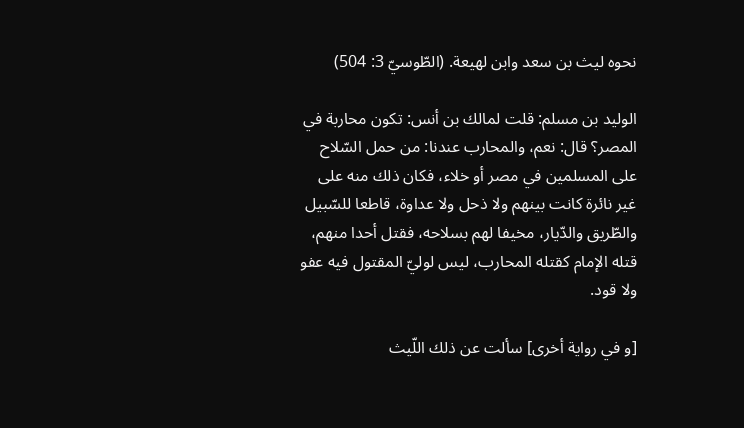نحوه ليث بن سعد وابن لهيعة. (الطّوسيّ 3: 504)

الوليد بن مسلم: قلت لمالك بن أنس: تكون محاربة في المصر؟ قال: نعم، والمحارب عندنا: من حمل السّلاح على المسلمين في مصر أو خلاء، فكان ذلك منه على غير نائرة كانت بينهم ولا ذحل ولا عداوة، قاطعا للسّبيل والطّريق والدّيار، مخيفا لهم بسلاحه، فقتل أحدا منهم، قتله الإمام كقتله المحارب، ليس لوليّ المقتول فيه عفو ولا قود.

[و في رواية أخرى] سألت عن ذلك اللّيث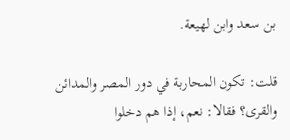بن سعد وابن لهيعة.

قلت: تكون المحاربة في دور المصر والمدائن والقرى؟ فقالا: نعم، إذا هم دخلوا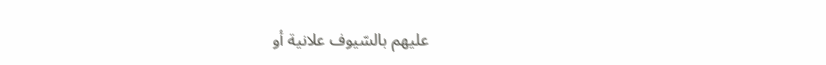عليهم بالسّيوف علانية أو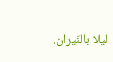ليلا بالنّيران.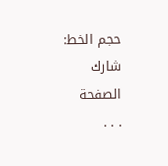حجم الخط:
شارك الصفحة
. . .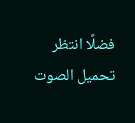فضلًا انتظر تحميل الصوت